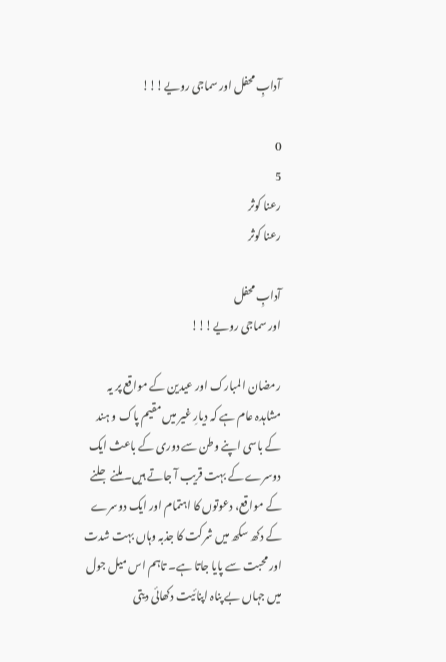آدابِ محفل اور سماجی رویے!!!

0
5
رعنا کوثر
رعنا کوثر

آدابِ محفل
اور سماجی رویے!!!

رمضان المبارک اور عیدین کے مواقع پر یہ مشاہدہ عام ہے کہ دیارِ غیر میں مقیم پاک و ہند کے باسی اپنے وطن سے دوری کے باعث ایک دوسرے کے بہت قریب آ جاتے ہیں۔ ملنے جلنے کے مواقع، دعوتوں کا اہتمام اور ایک دوسرے کے دکھ سکھ میں شرکت کا جذبہ وہاں بہت شدت اور محبت سے پایا جاتا ہے۔ تاہم اس میل جول میں جہاں بے پناہ اپنائیت دکھائی دیتی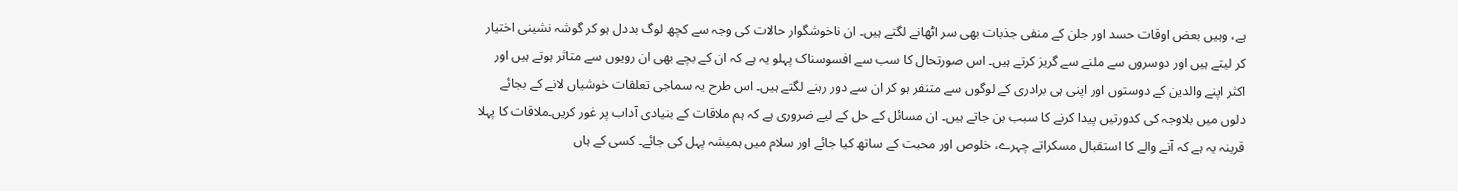ہے، وہیں بعض اوقات حسد اور جلن کے منفی جذبات بھی سر اٹھانے لگتے ہیں۔ ان ناخوشگوار حالات کی وجہ سے کچھ لوگ بددل ہو کر گوشہ نشینی اختیار کر لیتے ہیں اور دوسروں سے ملنے سے گریز کرتے ہیں۔ اس صورتحال کا سب سے افسوسناک پہلو یہ ہے کہ ان کے بچے بھی ان رویوں سے متاثر ہوتے ہیں اور اکثر اپنے والدین کے دوستوں اور اپنی ہی برادری کے لوگوں سے متنفر ہو کر ان سے دور رہنے لگتے ہیں۔ اس طرح یہ سماجی تعلقات خوشیاں لانے کے بجائے دلوں میں بلاوجہ کی کدورتیں پیدا کرنے کا سبب بن جاتے ہیں۔ ان مسائل کے حل کے لیے ضروری ہے کہ ہم ملاقات کے بنیادی آداب پر غور کریں۔ملاقات کا پہلا قرینہ یہ ہے کہ آنے والے کا استقبال مسکراتے چہرے، خلوص اور محبت کے ساتھ کیا جائے اور سلام میں ہمیشہ پہل کی جائے۔ کسی کے ہاں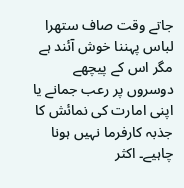جاتے وقت صاف ستھرا لباس پہننا خوش آئند ہے مگر اس کے پیچھے دوسروں پر رعب جمانے یا اپنی امارت کی نمائش کا جذبہ کارفرما نہیں ہونا چاہیے۔ اکثر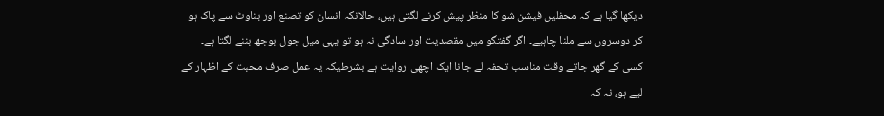دیکھا گیا ہے کہ محفلیں فیشن شو کا منظر پیش کرنے لگتی ہیں، حالانکہ انسان کو تصنع اور بناوٹ سے پاک ہو کر دوسروں سے ملنا چاہیے۔ اگر گفتگو میں مقصدیت اور سادگی نہ ہو تو یہی میل جول بوجھ بننے لگتا ہے۔ کسی کے گھر جاتے وقت مناسب تحفہ لے جانا ایک اچھی روایت ہے بشرطیکہ یہ عمل صرف محبت کے اظہار کے لیے ہو، نہ کہ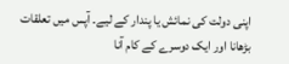اپنی دولت کی نمائش یا پندار کے لیے۔ آپس میں تعلقات بڑھانا اور ایک دوسرے کے کام آنا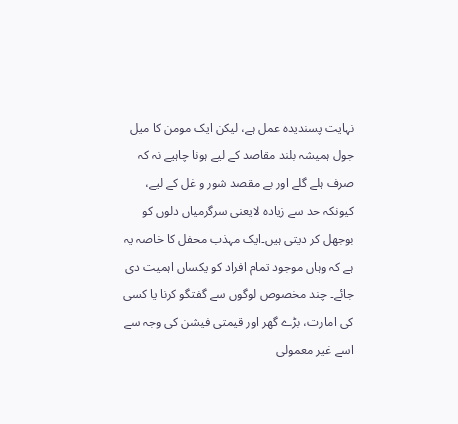نہایت پسندیدہ عمل ہے، لیکن ایک مومن کا میل جول ہمیشہ بلند مقاصد کے لیے ہونا چاہیے نہ کہ صرف ہلے گلے اور بے مقصد شور و غل کے لیے، کیونکہ حد سے زیادہ لایعنی سرگرمیاں دلوں کو بوجھل کر دیتی ہیں۔ایک مہذب محفل کا خاصہ یہ ہے کہ وہاں موجود تمام افراد کو یکساں اہمیت دی جائے۔ چند مخصوص لوگوں سے گفتگو کرنا یا کسی کی امارت، بڑے گھر اور قیمتی فیشن کی وجہ سے اسے غیر معمولی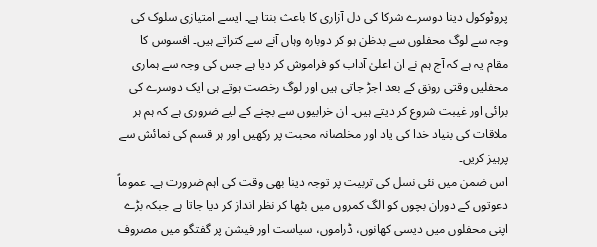پروٹوکول دینا دوسرے شرکا کی دل آزاری کا باعث بنتا ہے۔ ایسے امتیازی سلوک کی وجہ سے لوگ محفلوں سے بدظن ہو کر دوبارہ وہاں آنے سے کتراتے ہیں۔ افسوس کا مقام یہ ہے کہ آج ہم نے ان اعلیٰ آداب کو فراموش کر دیا ہے جس کی وجہ سے ہماری محفلیں وقتی رونق کے بعد اجڑ جاتی ہیں اور لوگ رخصت ہوتے ہی ایک دوسرے کی برائی اور غیبت شروع کر دیتے ہیں۔ ان خرابیوں سے بچنے کے لیے ضروری ہے کہ ہم ہر ملاقات کی بنیاد خدا کی یاد اور مخلصانہ محبت پر رکھیں اور ہر قسم کی نمائش سے پرہیز کریں۔
اس ضمن میں نئی نسل کی تربیت پر توجہ دینا بھی وقت کی اہم ضرورت ہے۔ عموماً دعوتوں کے دوران بچوں کو الگ کمروں میں بٹھا کر نظر انداز کر دیا جاتا ہے جبکہ بڑے اپنی محفلوں میں دیسی کھانوں، ڈراموں، سیاست اور فیشن پر گفتگو میں مصروف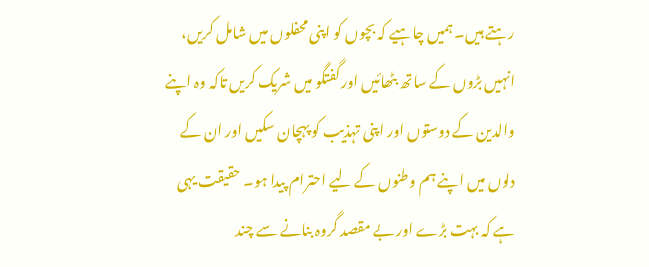رہتے ہیں۔ ہمیں چاہیے کہ بچوں کو اپنی محفلوں میں شامل کریں، انہیں بڑوں کے ساتھ بٹھائیں اور گفتگو میں شریک کریں تاکہ وہ اپنے والدین کے دوستوں اور اپنی تہذیب کو پہچان سکیں اور ان کے دلوں میں اپنے ہم وطنوں کے لیے احترام پیدا ہو۔ حقیقت یہی ہے کہ بہت بڑے اور بے مقصد گروہ بنانے سے چند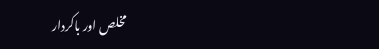مخلص اور باکردار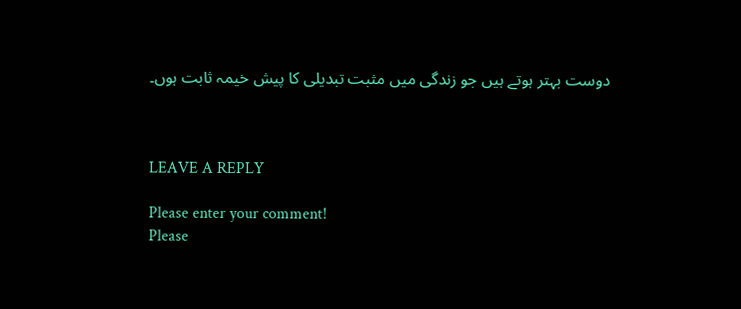دوست بہتر ہوتے ہیں جو زندگی میں مثبت تبدیلی کا پیش خیمہ ثابت ہوں۔



LEAVE A REPLY

Please enter your comment!
Please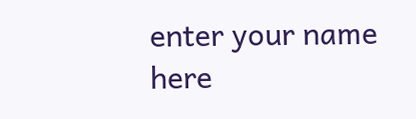enter your name here